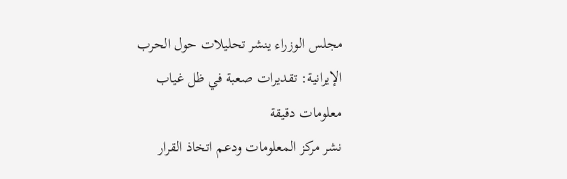مجلس الوزراء ينشر تحليلات حول الحرب الإيرانية: تقديرات صعبة في ظل غياب معلومات دقيقة
نشر مركز المعلومات ودعم اتخاذ القرار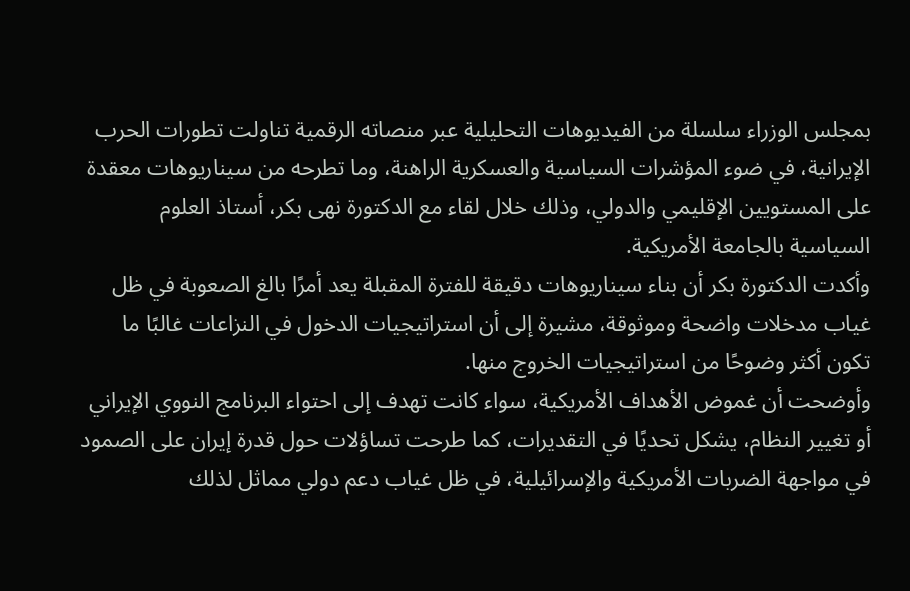بمجلس الوزراء سلسلة من الفيديوهات التحليلية عبر منصاته الرقمية تناولت تطورات الحرب الإيرانية، في ضوء المؤشرات السياسية والعسكرية الراهنة، وما تطرحه من سيناريوهات معقدة على المستويين الإقليمي والدولي، وذلك خلال لقاء مع الدكتورة نهى بكر، أستاذ العلوم السياسية بالجامعة الأمريكية.
وأكدت الدكتورة بكر أن بناء سيناريوهات دقيقة للفترة المقبلة يعد أمرًا بالغ الصعوبة في ظل غياب مدخلات واضحة وموثوقة، مشيرة إلى أن استراتيجيات الدخول في النزاعات غالبًا ما تكون أكثر وضوحًا من استراتيجيات الخروج منها.
وأوضحت أن غموض الأهداف الأمريكية، سواء كانت تهدف إلى احتواء البرنامج النووي الإيراني أو تغيير النظام، يشكل تحديًا في التقديرات، كما طرحت تساؤلات حول قدرة إيران على الصمود في مواجهة الضربات الأمريكية والإسرائيلية، في ظل غياب دعم دولي مماثل لذلك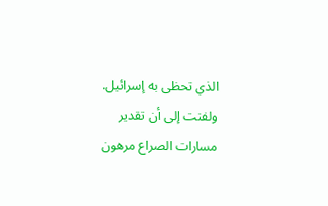الذي تحظى به إسرائيل.
ولفتت إلى أن تقدير مسارات الصراع مرهون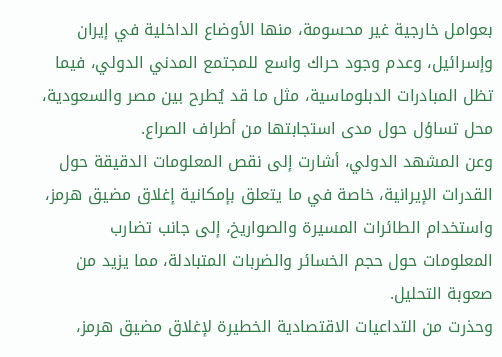بعوامل خارجية غير محسومة، منها الأوضاع الداخلية في إيران وإسرائيل، وعدم وجود حراك واسع للمجتمع المدني الدولي، فيما تظل المبادرات الدبلوماسية، مثل ما قد يُطرح بين مصر والسعودية، محل تساؤل حول مدى استجابتها من أطراف الصراع.
وعن المشهد الدولي، أشارت إلى نقص المعلومات الدقيقة حول القدرات الإيرانية، خاصة في ما يتعلق بإمكانية إغلاق مضيق هرمز، واستخدام الطائرات المسيرة والصواريخ، إلى جانب تضارب المعلومات حول حجم الخسائر والضربات المتبادلة، مما يزيد من صعوبة التحليل.
وحذرت من التداعيات الاقتصادية الخطيرة لإغلاق مضيق هرمز،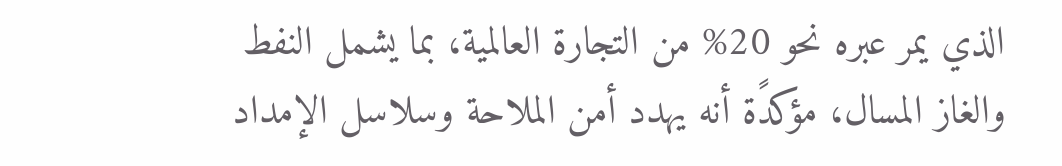الذي يمر عبره نحو 20% من التجارة العالمية، بما يشمل النفط والغاز المسال، مؤكدًة أنه يهدد أمن الملاحة وسلاسل الإمداد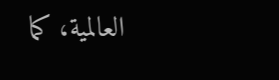العالمية، كما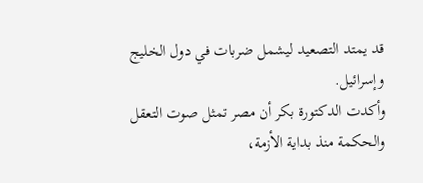قد يمتد التصعيد ليشمل ضربات في دول الخليج وإسرائيل.
وأكدت الدكتورة بكر أن مصر تمثل صوت التعقل والحكمة منذ بداية الأزمة،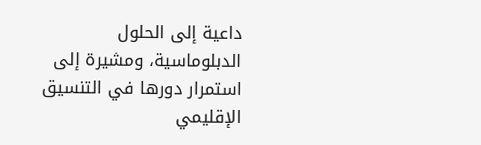داعية إلى الحلول الدبلوماسية، ومشيرة إلى استمرار دورها في التنسيق الإقليمي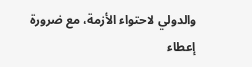والدولي لاحتواء الأزمة، مع ضرورة إعطاء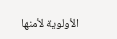الأولوية لأمنها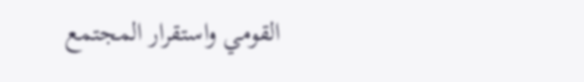القومي واستقرار المجتمع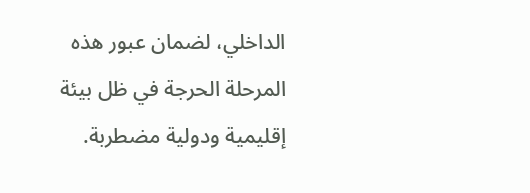الداخلي، لضمان عبور هذه المرحلة الحرجة في ظل بيئة إقليمية ودولية مضطربة.